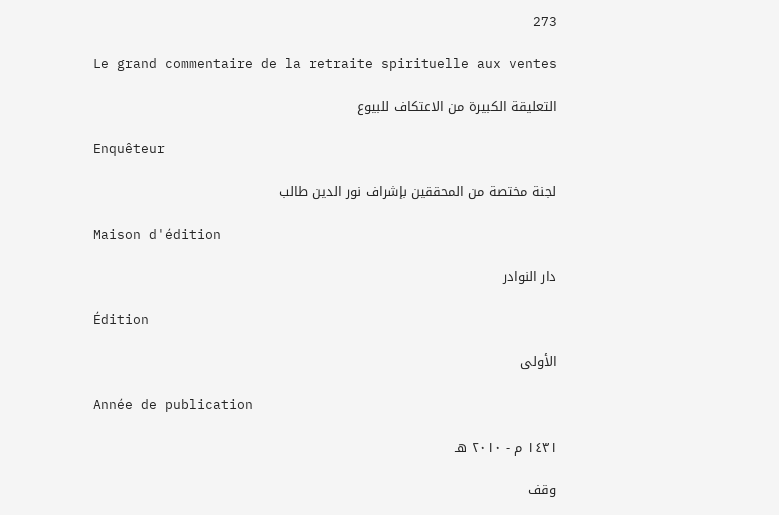273

Le grand commentaire de la retraite spirituelle aux ventes

التعليقة الكبيرة من الاعتكاف للبيوع

Enquêteur

لجنة مختصة من المحققين بإشراف نور الدين طالب

Maison d'édition

دار النوادر

Édition

الأولى

Année de publication

١٤٣١ م - ٢٠١٠ هـ

وقف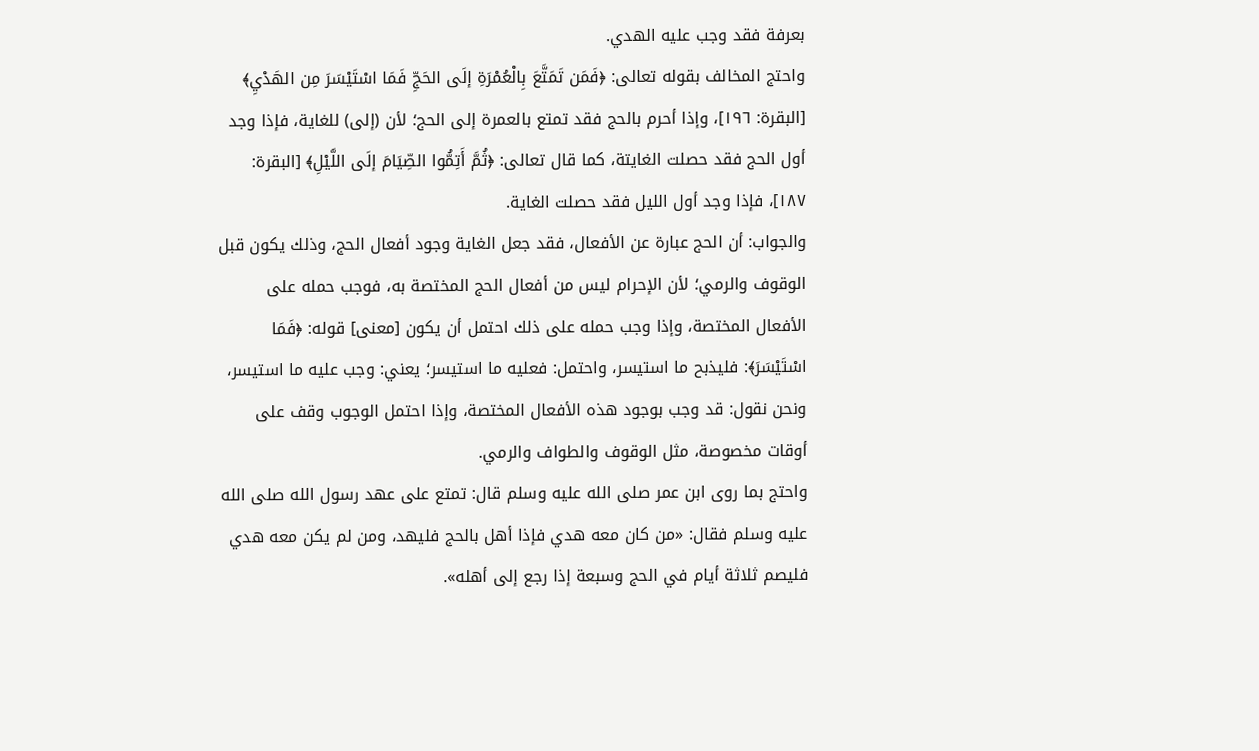بعرفة فقد وجب عليه الهدي.
واحتج المخالف بقوله تعالى: ﴿فَمَن تَمَتَّعَ بِالْعُمْرَةِ إلَى الحَجِّ فَمَا اسْتَيْسَرَ مِن الهَدْيِ﴾ [البقرة: ١٩٦]، وإذا أحرم بالحج فقد تمتع بالعمرة إلى الحج؛ لأن (إلى) للغاية، فإذا وجد أول الحج فقد حصلت الغايتة، كما قال تعالى: ﴿ثُمَّ أَتِمُّوا الصِّيَامَ إلَى اللَّيْلِ﴾ [البقرة: ١٨٧]، فإذا وجد أول الليل فقد حصلت الغاية.
والجواب: أن الحج عبارة عن الأفعال، فقد جعل الغاية وجود أفعال الحج، وذلك يكون قبل الوقوف والرمي؛ لأن الإحرام ليس من أفعال الحج المختصة به، فوجب حمله على الأفعال المختصة، وإذا وجب حمله على ذلك احتمل أن يكون [معنى] قوله: ﴿فَمَا اسْتَيْسَرَ﴾: فليذبح ما استيسر، واحتمل: فعليه ما استيسر؛ يعني: وجب عليه ما استيسر، ونحن نقول: قد وجب بوجود هذه الأفعال المختصة، وإذا احتمل الوجوب وقف على أوقات مخصوصة، مثل الوقوف والطواف والرمي.
واحتج بما روى ابن عمر صلى الله عليه وسلم قال: تمتع على عهد رسول الله صلى الله عليه وسلم فقال: «من كان معه هدي فإذا أهل بالحج فليهد، ومن لم يكن معه هدي فليصم ثلاثة أيام في الحج وسبعة إذا رجع إلى أهله».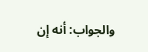والجواب: أنه إن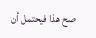صح هذا فيحتمل أن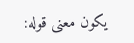يكون معنى قوله: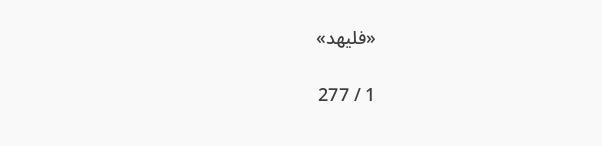«فليهد»

1 / 277